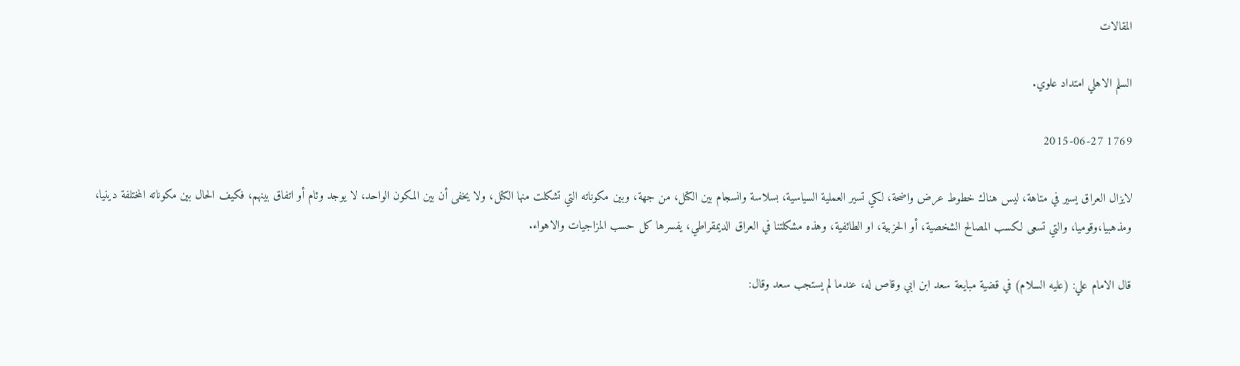المقالات

السلم الاهلي امتداد علوي.

1769 2015-06-27

لايزال العراق يسير في متاهة، ليس هناك خطوط عرض واضحة، لكي تسير العملية السياسية، بسلاسة وانسجام بين الكتل، من جهة، وبين مكوناته التي تشكلت منها الكتل، ولا يخفى أن بين المكون الواحد، لا يوجد وئام أو اتفاق بينهم، فكيف الحال بين مكوناته المختلفة دينيا، ومذهبيا،وقوميا، والتي تسعى لكسب المصالح الشخصية، أو الحزبية، او الطائفية، وهذه مشكلتنا في العراق الديمقراطي، يفسرها كل حسب المزاجيات والاهواء.

قال الامام علي: (عليه السلام) في قضية مبايعة سعد ابن ابي وقاص له، عندما لم يستجب سعد وقال: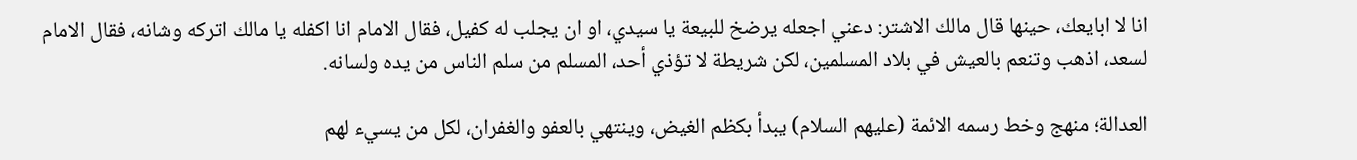انا لا ابايعك، حينها قال مالك الاشتر: دعني اجعله يرضخ للبيعة يا سيدي، او ان يجلب له كفيل، فقال الامام انا اكفله يا مالك اتركه وشانه، فقال الامام لسعد، اذهب وتنعم بالعيش في بلاد المسلمين، لكن شريطة لا تؤذي أحد، المسلم من سلم الناس من يده ولسانه.

العدالة؛ منهج وخط رسمه الائمة (عليهم السلام) يبدأ بكظم الغيض، وينتهي بالعفو والغفران، لكل من يسيء لهم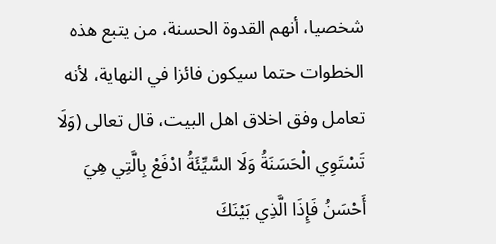شخصيا، أنهم القدوة الحسنة، من يتبع هذه الخطوات حتما سيكون فائزا في النهاية، لأنه تعامل وفق اخلاق اهل البيت، قال تعالى (وَلَا تَسْتَوِي الْحَسَنَةُ وَلَا السَّيِّئَةُ ادْفَعْ بِالَّتِي هِيَ أَحْسَنُ فَإِذَا الَّذِي بَيْنَكَ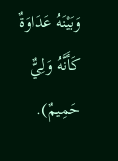وَبَيْنَهُ عَدَاوَةٌ كَأَنَّهُ وَلِيٌّ حَمِيمٌ).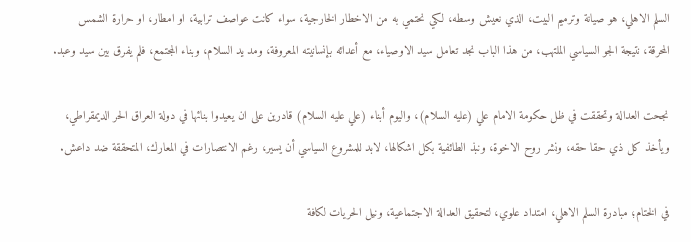السلم الاهلي، هو صيانة وترميم البيت، الذي نعيش وسطه، لكي نحتمي به من الاخطار الخارجية، سواء كانت عواصف ترابية، او امطار، او حرارة الشمس المحرقة، نتيجة الجو السياسي الملتهب، من هذا الباب نجد تعامل سيد الاوصياء، مع أعدائه بإنسانيته المعروفة، ومد يد السلام، وبناء المجتمع، فلم يفرق بين سيد وعبد.

نجحت العدالة وتحققت في ظل حكومة الامام علي (عليه السلام)، واليوم أبناء (علي عليه السلام) قادرين على ان يعيدوا بنائها في دولة العراق الحر الديمقراطي، ويأخذ كل ذي حقا حقه، ونشر روح الاخوة، ونبذ الطائفية بكل اشكالها، لابد للمشروع السياسي أن يسير، رغم الانتصارات في المعارك، المتحققة ضد داعش.

في الختام؛ مبادرة السلم الاهلي، امتداد علوي، لتحقيق العدالة الاجتماعية، ونيل الحريات لكافة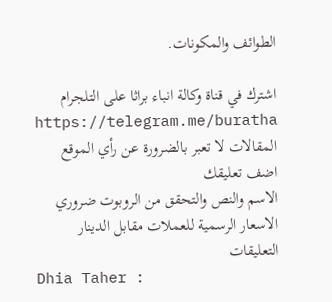الطوائف والمكونات.

اشترك في قناة وكالة انباء براثا على التلجرام
https://telegram.me/buratha
المقالات لا تعبر بالضرورة عن رأي الموقع
اضف تعليقك
الاسم والنص والتحقق من الروبوت ضروري
الاسعار الرسمية للعملات مقابل الدينار
التعليقات
Dhia Taher :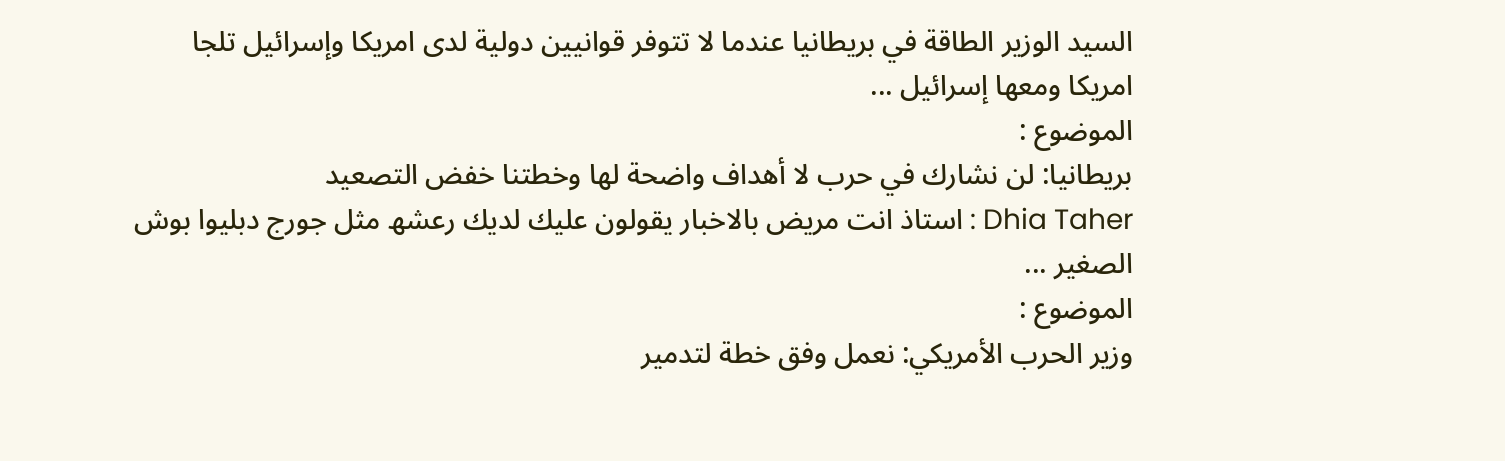السيد الوزير الطاقة في بريطانيا عندما لا تتوفر قوانيين دولية لدى امريكا وإسرائيل تلجا امريكا ومعھا إسرائيل ...
الموضوع :
بريطانيا: لن نشارك في حرب لا أهداف واضحة لها وخطتنا خفض التصعيد
Dhia Taher : استاذ انت مريض بالاخبار يقولون عليك لديك رعشھ مثل جورج دبليوا بوش الصغير ...
الموضوع :
وزير الحرب الأمريكي: نعمل وفق خطة لتدمير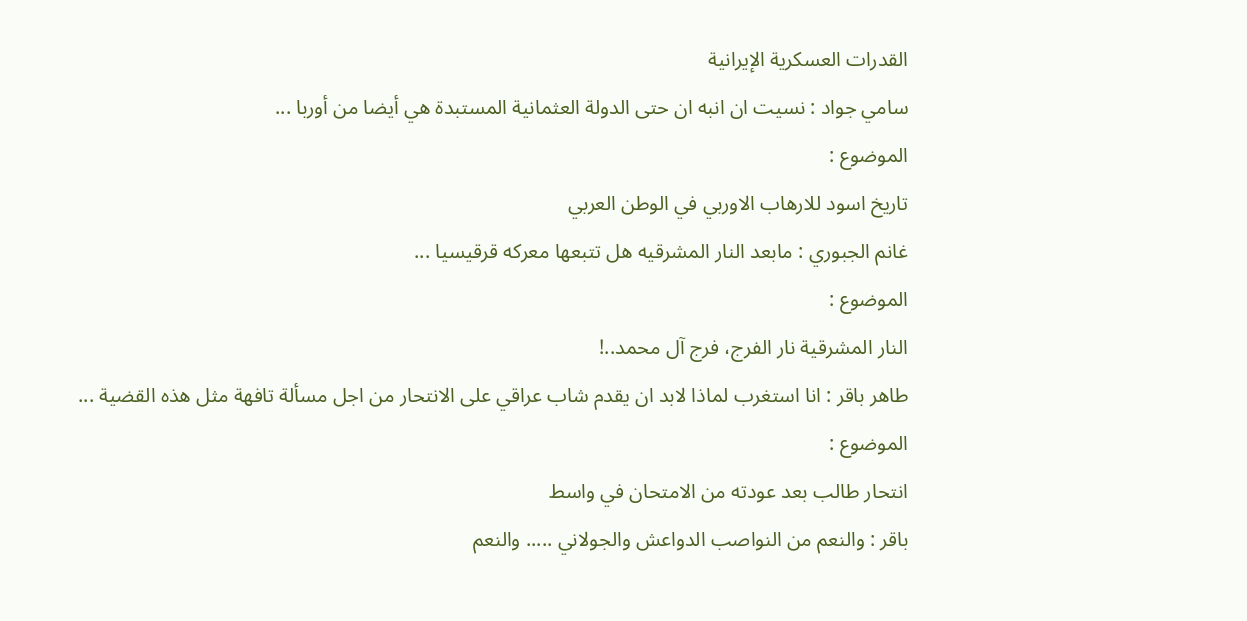القدرات العسكرية الإيرانية
سامي جواد : نسيت ان انبه ان حتى الدولة العثمانية المستبدة هي أيضا من أوربا ...
الموضوع :
تاريخ اسود للارهاب الاوربي في الوطن العربي
غانم الجبوري : مابعد النار المشرقيه هل تتبعها معركه قرقيسيا ...
الموضوع :
النار المشرقية نار الفرج، فرج آل محمد..!
طاهر باقر : انا استغرب لماذا لابد ان يقدم شاب عراقي على الانتحار من اجل مسألة تافهة مثل هذه القضية ...
الموضوع :
انتحار طالب بعد عودته من الامتحان في واسط
باقر : والنعم من النواصب الدواعش والجولاني ..... والنعم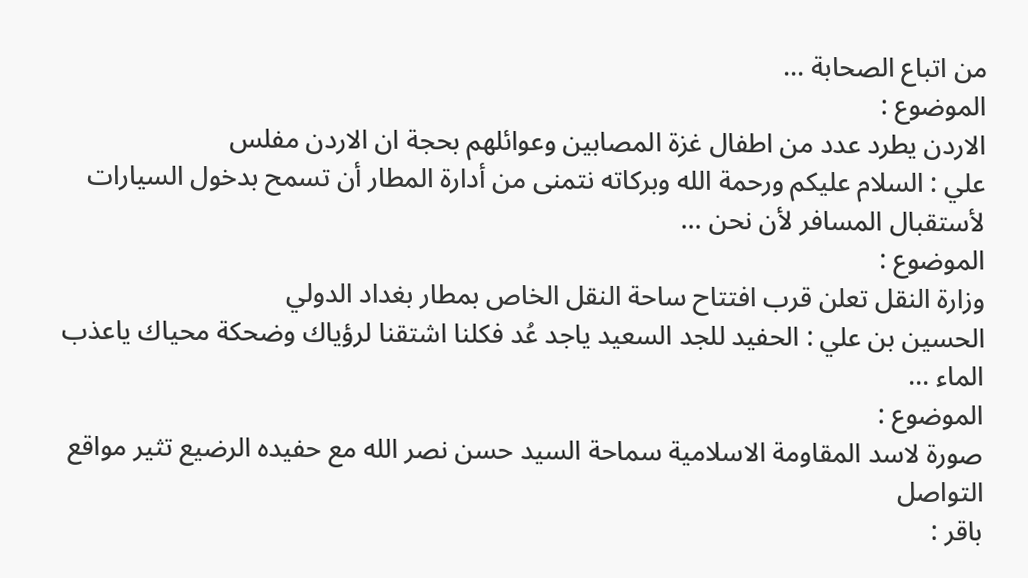من اتباع الصحابة ...
الموضوع :
الاردن يطرد عدد من اطفال غزة المصابين وعوائلهم بحجة ان الاردن مفلس
علي : السلام عليكم ورحمة الله وبركاته نتمنى من أدارة المطار أن تسمح بدخول السيارات لأستقبال المسافر لأن نحن ...
الموضوع :
وزارة النقل تعلن قرب افتتاح ساحة النقل الخاص بمطار بغداد الدولي
الحسين بن علي : الحفيد للجد السعيد ياجد عُد فكلنا اشتقنا لرؤياك وضحكة محياك ياعذب الماء ...
الموضوع :
صورة لاسد المقاومة الاسلامية سماحة السيد حسن نصر الله مع حفيده الرضيع تثير مواقع التواصل
باقر :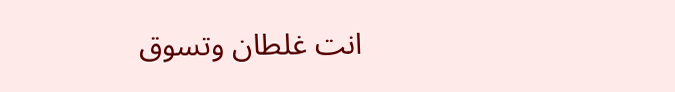انت غلطان وتسوق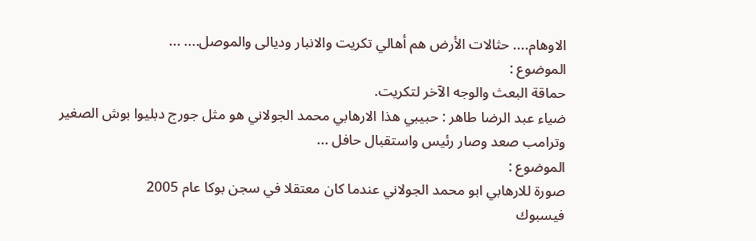الاوهام.... حثالات الأرض هم أهالي تكريت والانبار وديالى والموصل.... ...
الموضوع :
حماقة البعث والوجه الآخر لتكريت.
ضياء عبد الرضا طاهر : حبيبي ھذا الارھابي محمد الجولاني ھو مثل جورج دبليوا بوش الصغير وترامب صعد وصار رئيس واستقبال حافل ...
الموضوع :
صورة للارهابي ابو محمد الجولاني عندما كان معتقلا في سجن بوكا عام 2005
فيسبوك